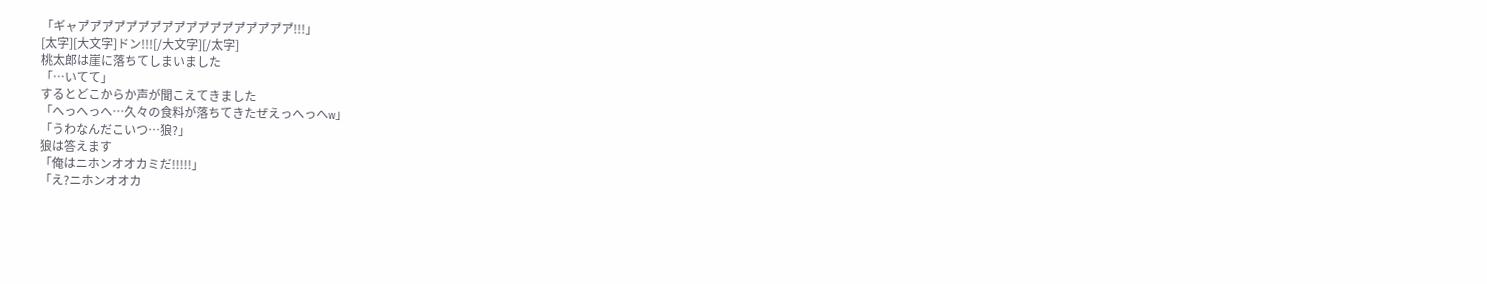「ギャア゙ア゙ア゙ア゙ア゙ア゙ア゙ア゙ア゙ア゙ア゙ア゙ア゙ア゙ア゙ア゙ア゙ア゙!!!」
[太字][大文字]ドン!!![/大文字][/太字]
桃太郎は崖に落ちてしまいました
「…いてて」
するとどこからか声が聞こえてきました
「へっへっへ…久々の食料が落ちてきたぜえっへっへw」
「うわなんだこいつ…狼?」
狼は答えます
「俺はニホンオオカミだ!!!!!」
「え?ニホンオオカ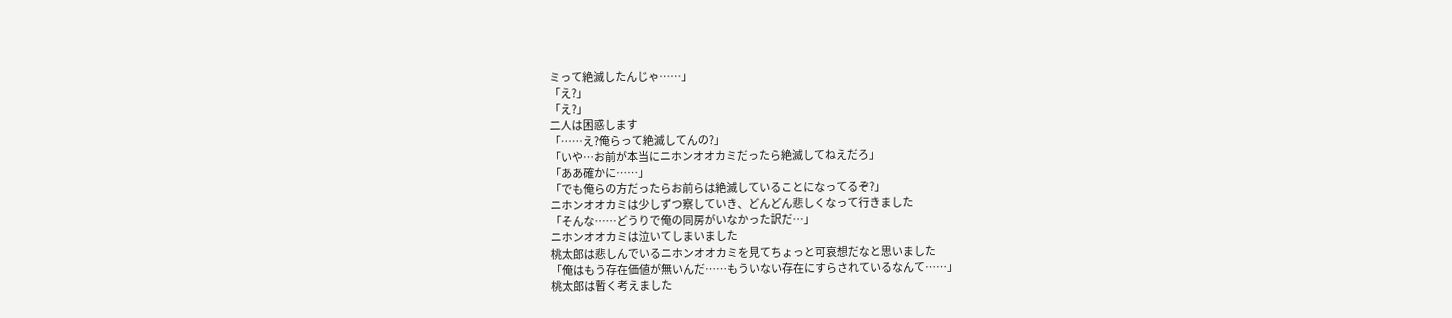ミって絶滅したんじゃ……」
「え?」
「え?」
二人は困惑します
「……え?俺らって絶滅してんの?」
「いや…お前が本当にニホンオオカミだったら絶滅してねえだろ」
「ああ確かに……」
「でも俺らの方だったらお前らは絶滅していることになってるぞ?」
ニホンオオカミは少しずつ察していき、どんどん悲しくなって行きました
「そんな……どうりで俺の同房がいなかった訳だ…」
ニホンオオカミは泣いてしまいました
桃太郎は悲しんでいるニホンオオカミを見てちょっと可哀想だなと思いました
「俺はもう存在価値が無いんだ……もういない存在にすらされているなんて……」
桃太郎は暫く考えました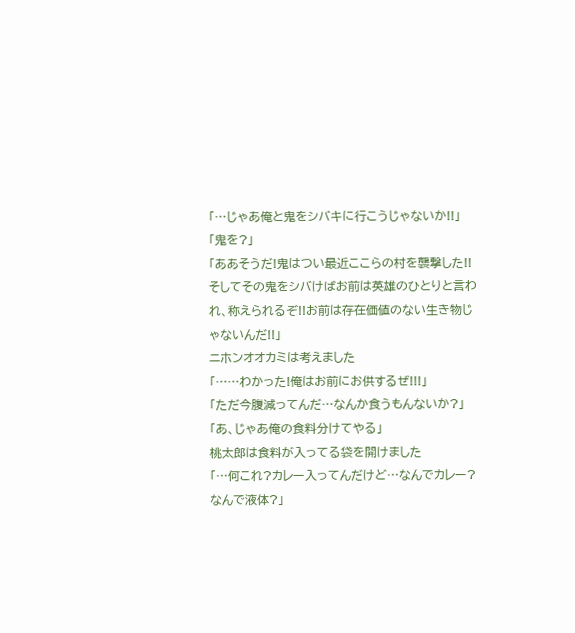「…じゃあ俺と鬼をシバキに行こうじゃないか!!」
「鬼を?」
「ああそうだ!鬼はつい最近ここらの村を襲撃した!!そしてその鬼をシバけばお前は英雄のひとりと言われ、称えられるぞ!!お前は存在価値のない生き物じゃないんだ!!」
ニホンオオカミは考えました
「……わかった!俺はお前にお供するぜ!!!」
「ただ今腹減ってんだ…なんか食うもんないか?」
「あ、じゃあ俺の食料分けてやる」
桃太郎は食料が入ってる袋を開けました
「…何これ?カレー入ってんだけど…なんでカレー?なんで液体?」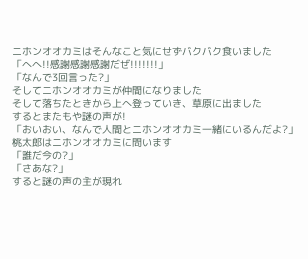ニホンオオカミはそんなこと気にせずバクバク食いました
「へへ!!感謝感謝感謝だぜ!!!!!!!」
「なんで3回言った?」
そしてニホンオオカミが仲間になりました
そして落ちたときから上へ登っていき、草原に出ました
するとまたもや謎の声が!
「おいおい、なんで人間とニホンオオカミ一緒にいるんだよ?」
桃太郎はニホンオオカミに問います
「誰だ今の?」
「さあな?」
すると謎の声の主が現れ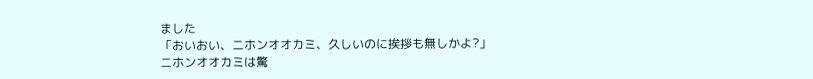ました
「おいおい、ニホンオオカミ、久しいのに挨拶も無しかよ?」
ニホンオオカミは驚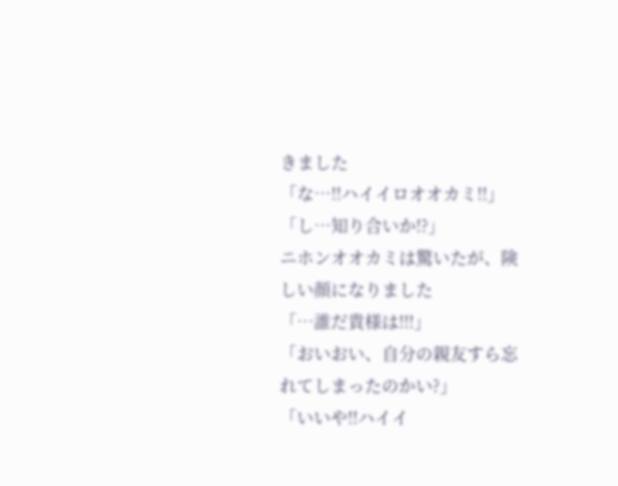きました
「な…!!ハイイロオオカミ!!」
「し…知り合いか!?」
ニホンオオカミは驚いたが、険しい顔になりました
「…誰だ貴様は!!!」
「おいおい、自分の親友すら忘れてしまったのかい?」
「いいや!!ハイイ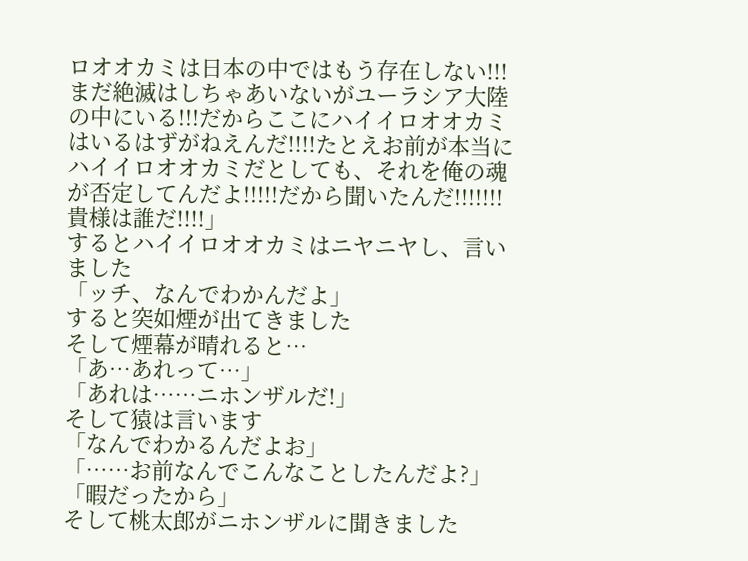ロオオカミは日本の中ではもう存在しない!!!まだ絶滅はしちゃあいないがユーラシア大陸の中にいる!!!だからここにハイイロオオカミはいるはずがねえんだ!!!!たとえお前が本当にハイイロオオカミだとしても、それを俺の魂が否定してんだよ!!!!!だから聞いたんだ!!!!!!!貴様は誰だ!!!!」
するとハイイロオオカミはニヤニヤし、言いました
「ッチ、なんでわかんだよ」
すると突如煙が出てきました
そして煙幕が晴れると…
「あ…あれって…」
「あれは……ニホンザルだ!」
そして猿は言います
「なんでわかるんだよお」
「……お前なんでこんなことしたんだよ?」
「暇だったから」
そして桃太郎がニホンザルに聞きました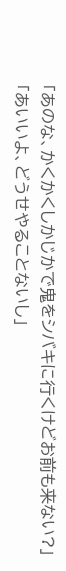「あのな、かくかくしかじかで鬼をシバキに行くけどお前も来ない?」
「あいいよ、どうせやることないし」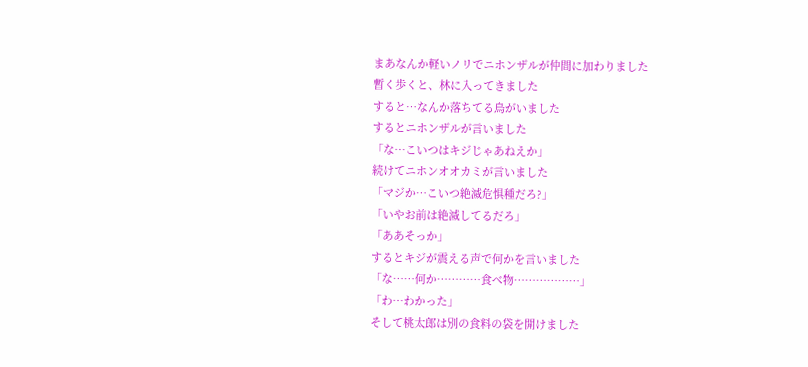まあなんか軽いノリでニホンザルが仲間に加わりました
暫く歩くと、林に入ってきました
すると…なんか落ちてる鳥がいました
するとニホンザルが言いました
「な…こいつはキジじゃあねえか」
続けてニホンオオカミが言いました
「マジか…こいつ絶滅危惧種だろ?」
「いやお前は絶滅してるだろ」
「ああそっか」
するとキジが震える声で何かを言いました
「な……何か…………食べ物………………」
「わ…わかった」
そして桃太郎は別の食料の袋を開けました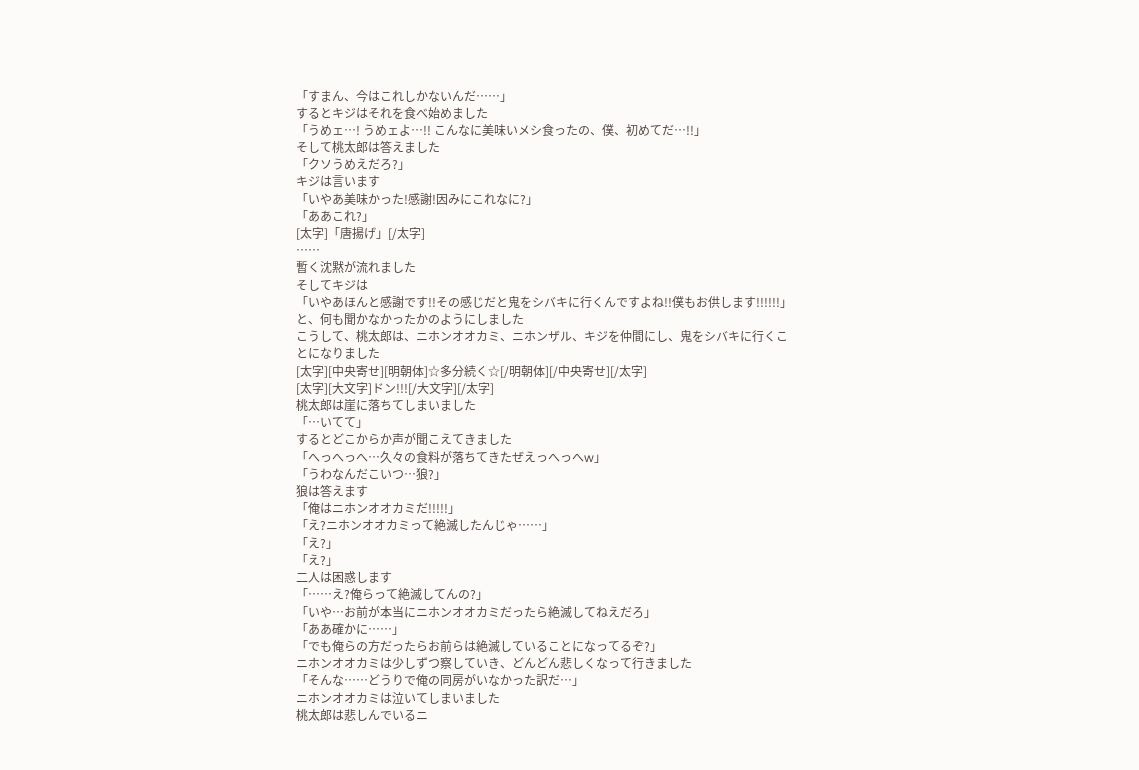「すまん、今はこれしかないんだ……」
するとキジはそれを食べ始めました
「うめェ…! うめェよ…!! こんなに美味いメシ食ったの、僕、初めてだ…!!」
そして桃太郎は答えました
「クソうめえだろ?」
キジは言います
「いやあ美味かった!感謝!因みにこれなに?」
「ああこれ?」
[太字]「唐揚げ」[/太字]
……
暫く沈黙が流れました
そしてキジは
「いやあほんと感謝です!!その感じだと鬼をシバキに行くんですよね!!僕もお供します!!!!!!」
と、何も聞かなかったかのようにしました
こうして、桃太郎は、ニホンオオカミ、ニホンザル、キジを仲間にし、鬼をシバキに行くことになりました
[太字][中央寄せ][明朝体]☆多分続く☆[/明朝体][/中央寄せ][/太字]
[太字][大文字]ドン!!![/大文字][/太字]
桃太郎は崖に落ちてしまいました
「…いてて」
するとどこからか声が聞こえてきました
「へっへっへ…久々の食料が落ちてきたぜえっへっへw」
「うわなんだこいつ…狼?」
狼は答えます
「俺はニホンオオカミだ!!!!!」
「え?ニホンオオカミって絶滅したんじゃ……」
「え?」
「え?」
二人は困惑します
「……え?俺らって絶滅してんの?」
「いや…お前が本当にニホンオオカミだったら絶滅してねえだろ」
「ああ確かに……」
「でも俺らの方だったらお前らは絶滅していることになってるぞ?」
ニホンオオカミは少しずつ察していき、どんどん悲しくなって行きました
「そんな……どうりで俺の同房がいなかった訳だ…」
ニホンオオカミは泣いてしまいました
桃太郎は悲しんでいるニ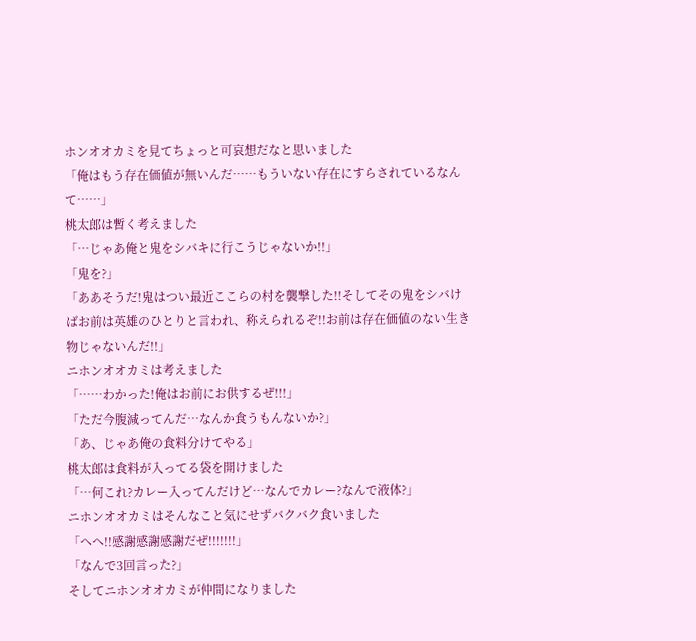ホンオオカミを見てちょっと可哀想だなと思いました
「俺はもう存在価値が無いんだ……もういない存在にすらされているなんて……」
桃太郎は暫く考えました
「…じゃあ俺と鬼をシバキに行こうじゃないか!!」
「鬼を?」
「ああそうだ!鬼はつい最近ここらの村を襲撃した!!そしてその鬼をシバけばお前は英雄のひとりと言われ、称えられるぞ!!お前は存在価値のない生き物じゃないんだ!!」
ニホンオオカミは考えました
「……わかった!俺はお前にお供するぜ!!!」
「ただ今腹減ってんだ…なんか食うもんないか?」
「あ、じゃあ俺の食料分けてやる」
桃太郎は食料が入ってる袋を開けました
「…何これ?カレー入ってんだけど…なんでカレー?なんで液体?」
ニホンオオカミはそんなこと気にせずバクバク食いました
「へへ!!感謝感謝感謝だぜ!!!!!!!」
「なんで3回言った?」
そしてニホンオオカミが仲間になりました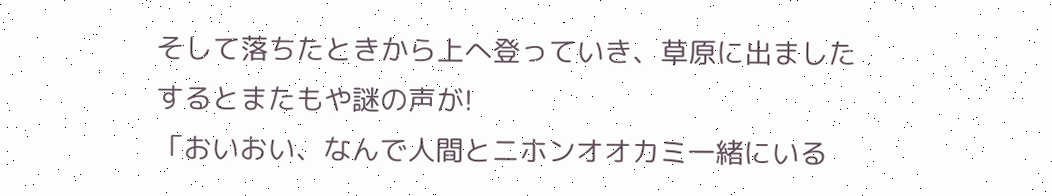そして落ちたときから上へ登っていき、草原に出ました
するとまたもや謎の声が!
「おいおい、なんで人間とニホンオオカミ一緒にいる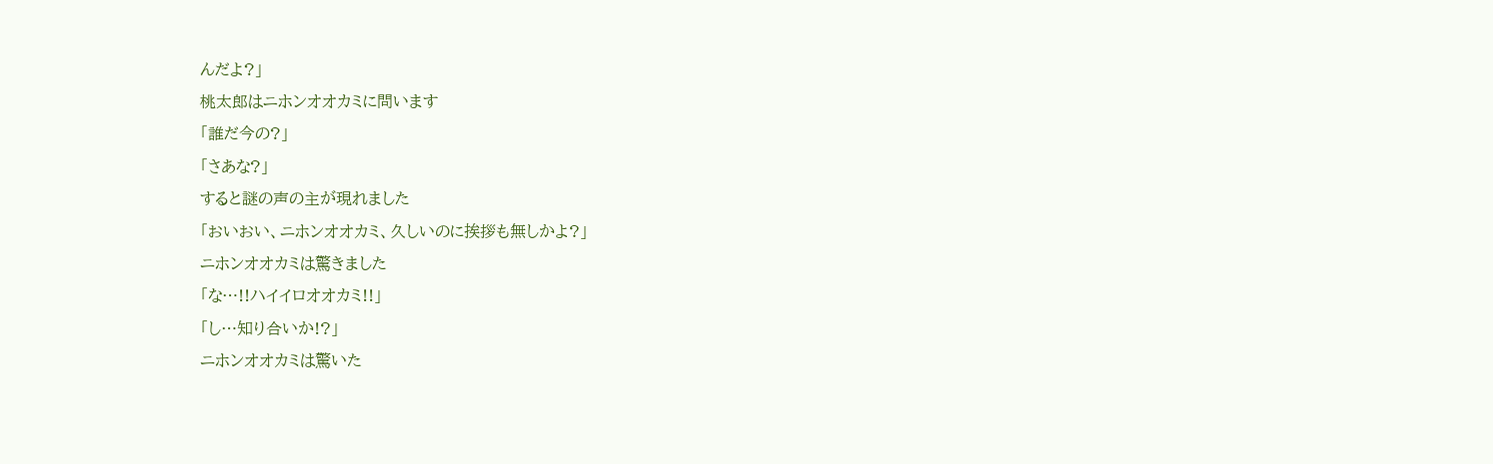んだよ?」
桃太郎はニホンオオカミに問います
「誰だ今の?」
「さあな?」
すると謎の声の主が現れました
「おいおい、ニホンオオカミ、久しいのに挨拶も無しかよ?」
ニホンオオカミは驚きました
「な…!!ハイイロオオカミ!!」
「し…知り合いか!?」
ニホンオオカミは驚いた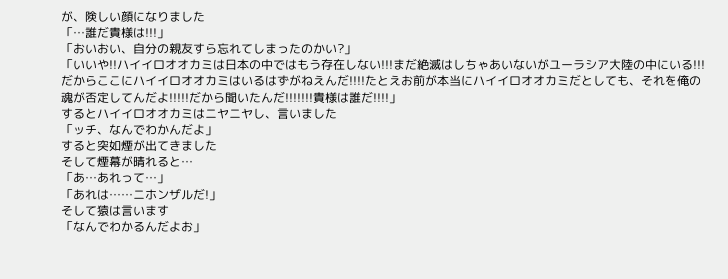が、険しい顔になりました
「…誰だ貴様は!!!」
「おいおい、自分の親友すら忘れてしまったのかい?」
「いいや!!ハイイロオオカミは日本の中ではもう存在しない!!!まだ絶滅はしちゃあいないがユーラシア大陸の中にいる!!!だからここにハイイロオオカミはいるはずがねえんだ!!!!たとえお前が本当にハイイロオオカミだとしても、それを俺の魂が否定してんだよ!!!!!だから聞いたんだ!!!!!!!貴様は誰だ!!!!」
するとハイイロオオカミはニヤニヤし、言いました
「ッチ、なんでわかんだよ」
すると突如煙が出てきました
そして煙幕が晴れると…
「あ…あれって…」
「あれは……ニホンザルだ!」
そして猿は言います
「なんでわかるんだよお」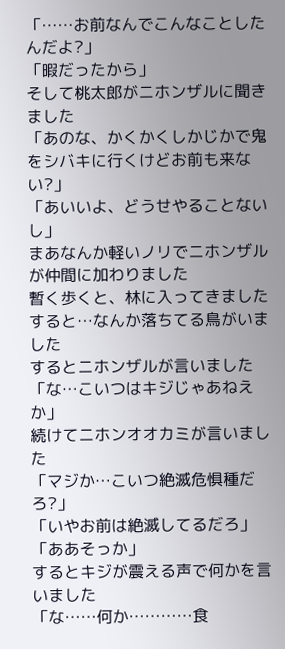「……お前なんでこんなことしたんだよ?」
「暇だったから」
そして桃太郎がニホンザルに聞きました
「あのな、かくかくしかじかで鬼をシバキに行くけどお前も来ない?」
「あいいよ、どうせやることないし」
まあなんか軽いノリでニホンザルが仲間に加わりました
暫く歩くと、林に入ってきました
すると…なんか落ちてる鳥がいました
するとニホンザルが言いました
「な…こいつはキジじゃあねえか」
続けてニホンオオカミが言いました
「マジか…こいつ絶滅危惧種だろ?」
「いやお前は絶滅してるだろ」
「ああそっか」
するとキジが震える声で何かを言いました
「な……何か…………食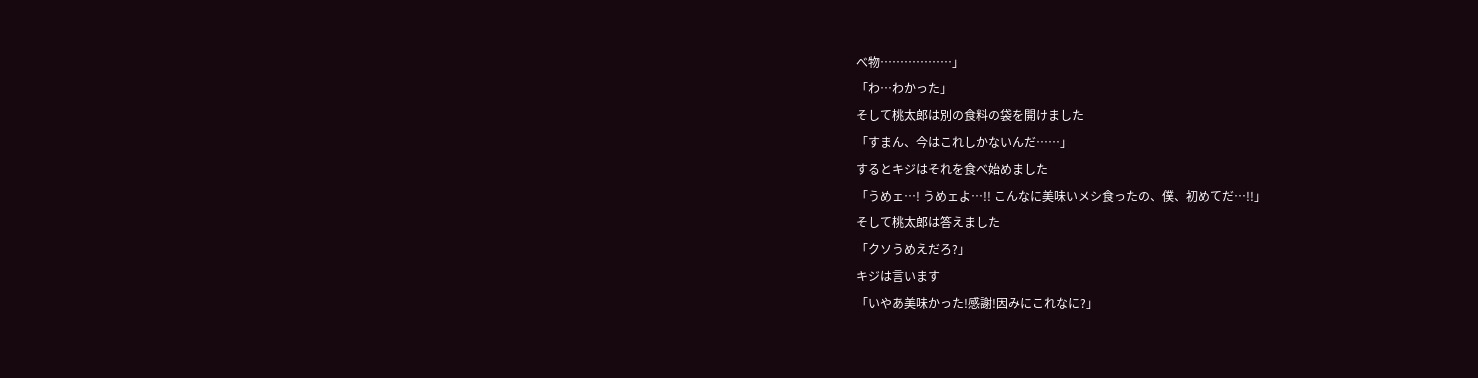べ物………………」
「わ…わかった」
そして桃太郎は別の食料の袋を開けました
「すまん、今はこれしかないんだ……」
するとキジはそれを食べ始めました
「うめェ…! うめェよ…!! こんなに美味いメシ食ったの、僕、初めてだ…!!」
そして桃太郎は答えました
「クソうめえだろ?」
キジは言います
「いやあ美味かった!感謝!因みにこれなに?」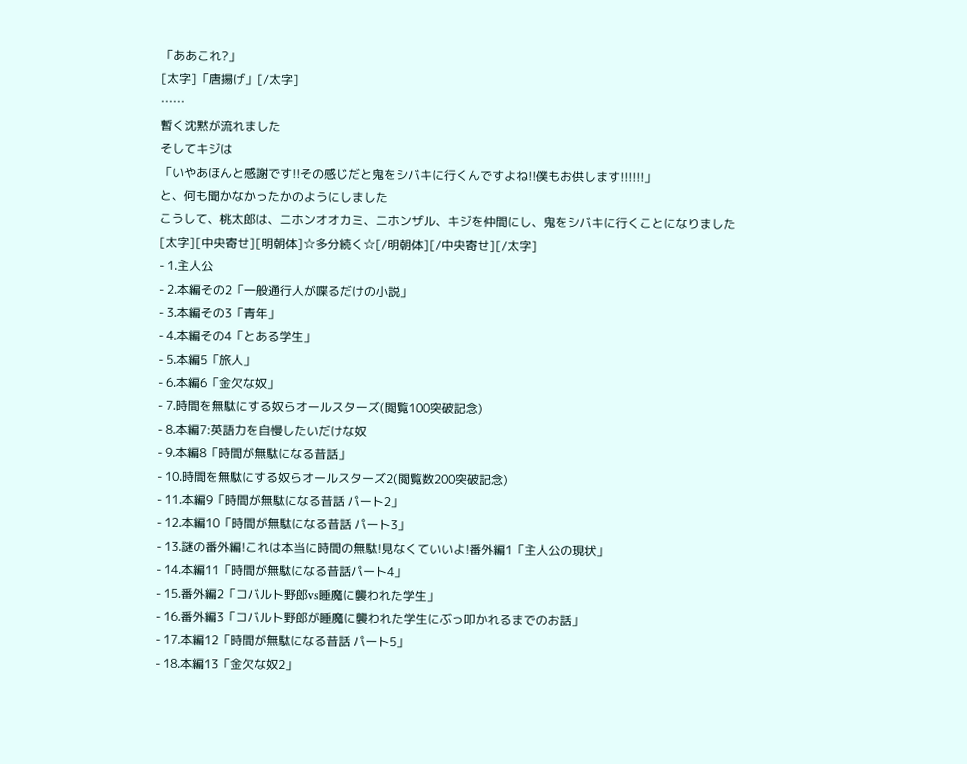「ああこれ?」
[太字]「唐揚げ」[/太字]
……
暫く沈黙が流れました
そしてキジは
「いやあほんと感謝です!!その感じだと鬼をシバキに行くんですよね!!僕もお供します!!!!!!」
と、何も聞かなかったかのようにしました
こうして、桃太郎は、ニホンオオカミ、ニホンザル、キジを仲間にし、鬼をシバキに行くことになりました
[太字][中央寄せ][明朝体]☆多分続く☆[/明朝体][/中央寄せ][/太字]
- 1.主人公
- 2.本編その2「一般通行人が喋るだけの小説」
- 3.本編その3「青年」
- 4.本編その4「とある学生」
- 5.本編5「旅人」
- 6.本編6「金欠な奴」
- 7.時間を無駄にする奴らオールスターズ(閲覧100突破記念)
- 8.本編7:英語力を自慢したいだけな奴
- 9.本編8「時間が無駄になる昔話」
- 10.時間を無駄にする奴らオールスターズ2(閲覧数200突破記念)
- 11.本編9「時間が無駄になる昔話 パート2」
- 12.本編10「時間が無駄になる昔話 パート3」
- 13.謎の番外編!これは本当に時間の無駄!見なくていいよ!番外編1「主人公の現状」
- 14.本編11「時間が無駄になる昔話パート4」
- 15.番外編2「コバルト野郎vs睡魔に襲われた学生」
- 16.番外編3「コバルト野郎が睡魔に襲われた学生にぶっ叩かれるまでのお話」
- 17.本編12「時間が無駄になる昔話 パート5」
- 18.本編13「金欠な奴2」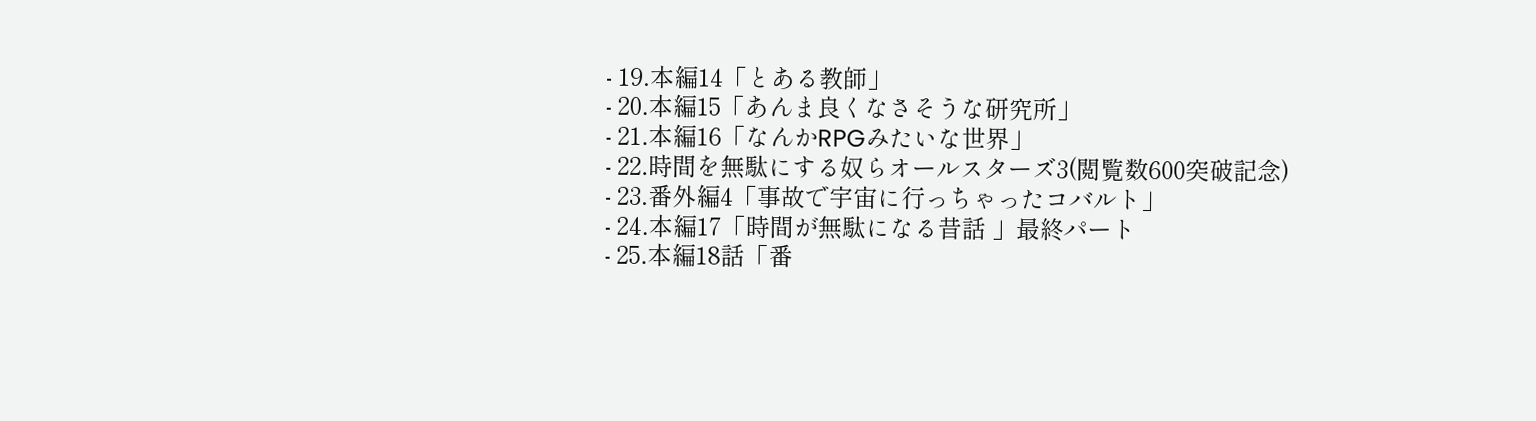- 19.本編14「とある教師」
- 20.本編15「あんま良くなさそうな研究所」
- 21.本編16「なんかRPGみたいな世界」
- 22.時間を無駄にする奴らオールスターズ3(閲覧数600突破記念)
- 23.番外編4「事故で宇宙に行っちゃったコバルト」
- 24.本編17「時間が無駄になる昔話 」最終パート
- 25.本編18話「番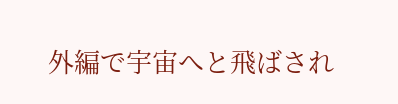外編で宇宙へと飛ばされ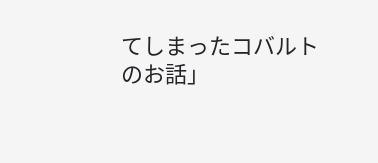てしまったコバルトのお話」